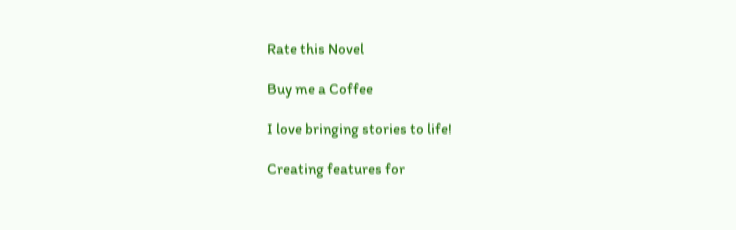Rate this Novel

Buy me a Coffee

I love bringing stories to life!

Creating features for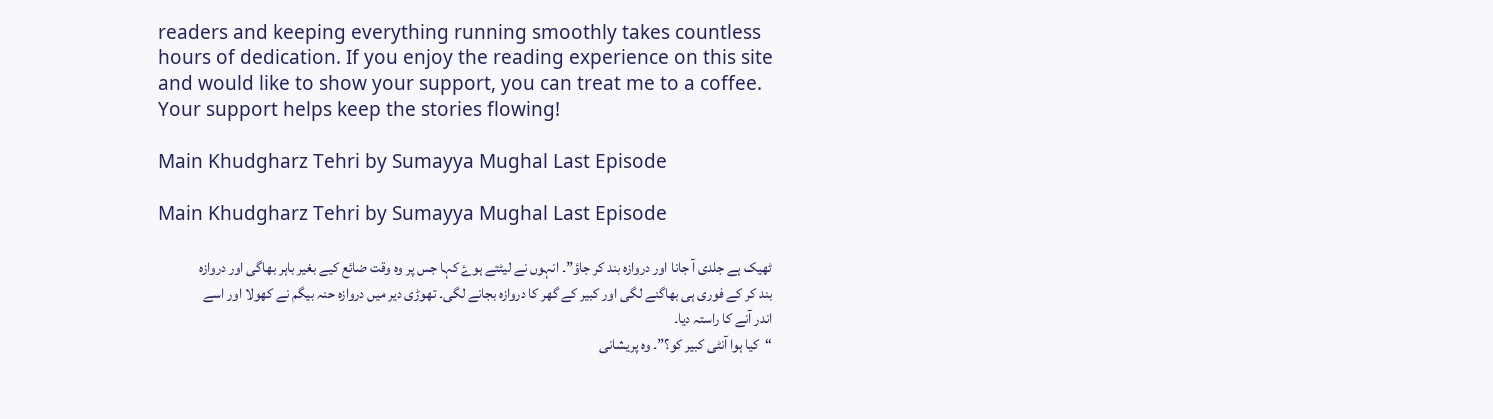readers and keeping everything running smoothly takes countless hours of dedication. If you enjoy the reading experience on this site and would like to show your support, you can treat me to a coffee. Your support helps keep the stories flowing!

Main Khudgharz Tehri by Sumayya Mughal Last Episode

Main Khudgharz Tehri by Sumayya Mughal Last Episode

ٹھیک ہے جلدی آ جانا اور دروازہ بند کر جاؤ”۔ انہوں نے لیٹتے ہوۓ کہا جس پر وہ وقت ضائع کیے بغیر باہر بھاگی اور دروازہ بند کر کے فوری ہی بھاگنے لگی اور کبیر کے گھر کا دروازہ بجانے لگی۔ تھوڑی دیر میں دروازہ حنہ بیگم نے کھولا اور اسے اندر آنے کا راستہ دیا۔
“کیا ہوا آنٹی کبیر کو؟”۔ وہ پریشانی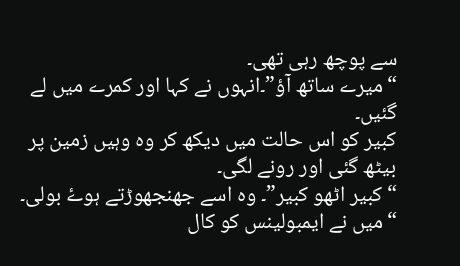سے پوچھ رہی تھی۔
“میرے ساتھ آؤ”۔انہوں نے کہا اور کمرے میں لے گئیں۔
کبیر کو اس حالت میں دیکھ کر وہ وہیں زمین پر بیٹھ گئی اور رونے لگی۔
“کبیر اٹھو کبیر”۔ وہ اسے جھنجھوڑتے ہوۓ بولی۔
“میں نے ایمبولینس کو کال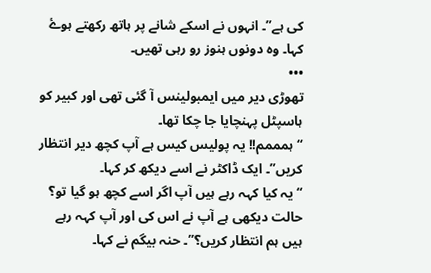کی ہے”۔ انہوں نے اسکے شانے پر ہاتھ رکھتے ہوۓ کہا۔ وہ دونوں ہنوز رو رہی تھیں۔
•••
تھوڑی دیر میں ایمبولینس آ گئی تھی اور کبیر کو ہاسپٹل پہنچایا جا چکا تھا۔
“ہمممم!! یہ پولیس کیس ہے آپ کچھ دیر انتظار کریں”۔ ایک ڈاکٹر نے اسے دیکھ کر کہا۔
“یہ کیا کہہ رہے ہیں آپ اگر اسے کچھ ہو گیا تو؟ حالت دیکھی ہے آپ نے اس کی اور آپ کہہ رہے ہیں ہم انتظار کریں؟”۔ حنہ بیگم نے کہا۔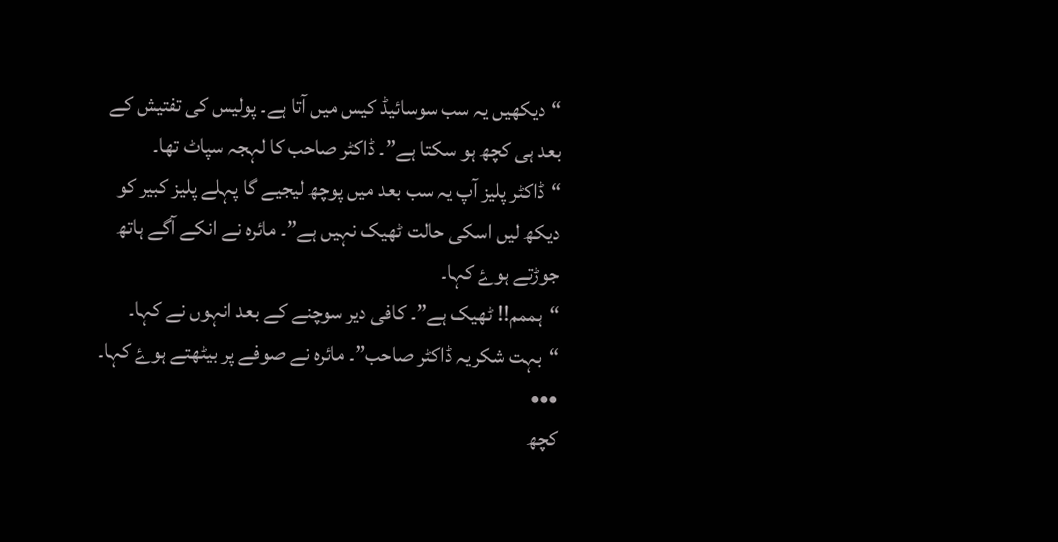“دیکھیں یہ سب سوسائیڈ کیس میں آتا ہے۔ پولیس کی تفتیش کے بعد ہی کچھ ہو سکتا ہے”۔ ڈاکٹر صاحب کا لہجہ سپاٹ تھا۔
“ڈاکٹر پلیز آپ یہ سب بعد میں پوچھ لیجیے گا پہلے پلیز کبیر کو دیکھ لیں اسکی حالت ٹھیک نہیں ہے”۔ مائرہ نے انکے آگے ہاتھ جوڑتے ہوۓ کہا۔
“ہممم!! ٹھیک ہے”۔ کافی دیر سوچنے کے بعد انہوں نے کہا۔
“بہت شکریہ ڈاکٹر صاحب”۔ مائرہ نے صوفے پر بیٹھتے ہوۓ کہا۔
•••
کچھ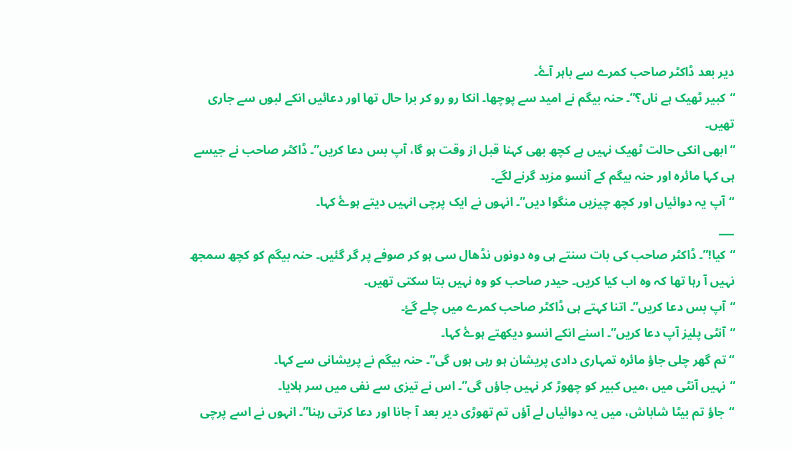دیر بعد ڈاکٹر صاحب کمرے سے باہر آۓ۔
“کبیر ٹھیک ہے ناں؟”۔ حنہ بیگم نے امید سے پوچھا۔ انکا رو رو کر برا حال تھا اور دعائیں انکے لبوں سے جاری تھیں۔
“ابھی انکی حالت ٹھیک نہیں ہے کچھ بھی کہنا قبل از وقت ہو گا، آپ بس دعا کریں”۔ ڈاکٹر صاحب نے جیسے ہی کہا مائرہ اور حنہ بیگم کے آنسو مزید گرنے لگے۔
“آپ یہ دوائیاں اور کچھ چیزیں منگوا دیں”۔ انہوں نے ایک پرچی انہیں دیتے ہوۓ کہا۔
___
“کیا!”۔ ڈاکٹر صاحب کی بات سنتے ہی وہ دونوں نڈھال سی ہو کر صوفے پر گر گئیں۔ حنہ بیگم کو کچھ سمجھ نہیں آ رہا تھا کہ وہ اب کیا کریں۔ حیدر صاحب کو وہ نہیں بتا سکتی تھیں۔
“آپ بس دعا کریں”۔ اتنا کہتے ہی ڈاکٹر صاحب کمرے میں چلے گۓ۔
“آنٹی پلیز آپ دعا کریں”۔ اسنے انکے انسو دیکھتے ہوۓ کہا۔
“تم گھر چلی جاؤ مائرہ تمہاری دادی پریشان ہو رہی ہوں گی”۔ حنہ بیگم نے پریشانی سے کہا۔
“نہیں آنٹی میں ،میں کبیر کو چھوڑ کر نہیں جاؤں گی”۔ اس نے تیزی سے نفی میں سر ہلایا۔
“جاؤ تم بیٹا شاباش، میں یہ دوائیاں لے آؤں تم تھوڑی دیر بعد آ جانا اور دعا کرتی رہنا”۔ انہوں نے اسے پرچی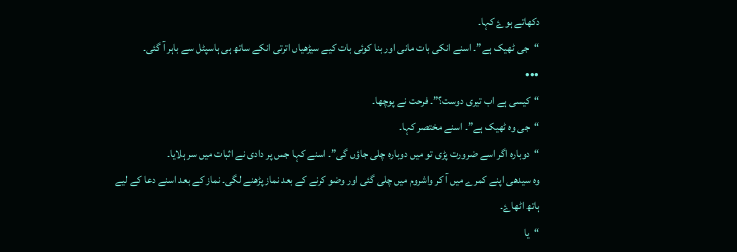دکھاتے ہوۓ کہا۔
“جی ٹھیک ہے”۔ اسنے انکی بات مانی اور بنا کوئی بات کیے سیڑھیاں اترتی انکے ساتھ ہی ہاسپٹل سے باہر آ گئی۔
•••
“کیسی ہے اب تیری دوست؟”۔ فرحت نے پوچھا۔
“جی وہ ٹھیک ہے”۔ اسنے مختصر کہا۔
“دوبارہ اگر اسے ضرورت پڑی تو میں دوبارہ چلی جاؤں گی”۔ اسنے کہا جس پر دادی نے اثبات میں سر ہلایا۔
وہ سیدھی اپنے کمرے میں آ کر واشروم میں چلی گئی اور وضو کرنے کے بعد نماز پڑھنے لگی۔ نماز کے بعد اسنے دعا کے لیے ہاتھ اٹھاۓ۔
“یا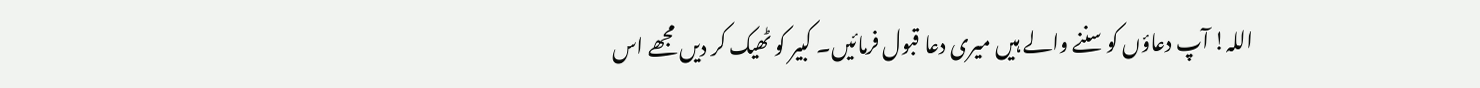اللہ! آپ دعاؤں کو سننے والے ہیں میری دعا قبول فرمائیں۔ کبیر کو ٹھیک کر دیں مجھے اس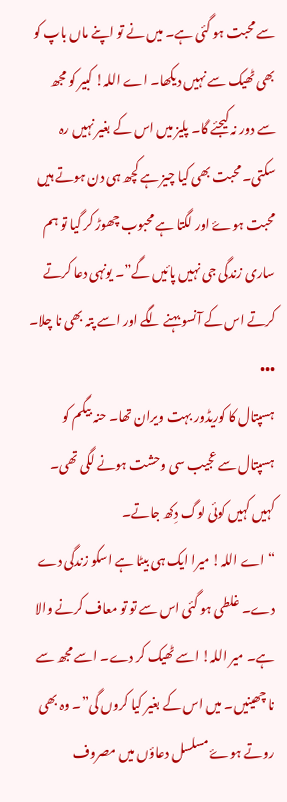سے محبت ہو گئی ہے۔ میں نے تو اپنے ماں باپ کو بھی ٹھیک سے نہیں دیکھا۔ اے اللہ! کبیر کو مجھ سے دور نہ کیجئے گا۔ پلیز میں اس کے بغیر نہیں رہ سکتی۔ محبت بھی کیا چیز ہے کچھ ہی دن ہوتے ہیں محبت ہوۓ اور لگتا ہے محبوب چھوڑ کر گیا تو ہم ساری زندگی جی نہیں پائیں گے”۔ یونہی دعا کرتے کرتے اس کے آنسو بہنے لگے اور اسے پتہ بھی نا چلا۔
•••
ہسپتال کا کوریڈور بہت ویران تھا۔ حنہ بیگم کو ہسپتال سے عجیب سی وحشت ہونے لگی تھی۔ کہیں کہیں کوئی لوگ دِکھ جاتے۔
“اے اللہ! میرا ایک ہی بیٹا ہے اسکو زندگی دے دے۔ غلطی ہو گئی اس سے تو تو معاف کرنے والا ہے۔ میر اللہ! اسے ٹھیک کر دے۔ اسے مجھ سے نا چھینیں۔ میں اس کے بغیر کیا کروں گی”۔ وہ بھی روتے ہوۓ مسلسل دعاؤں میں مصروف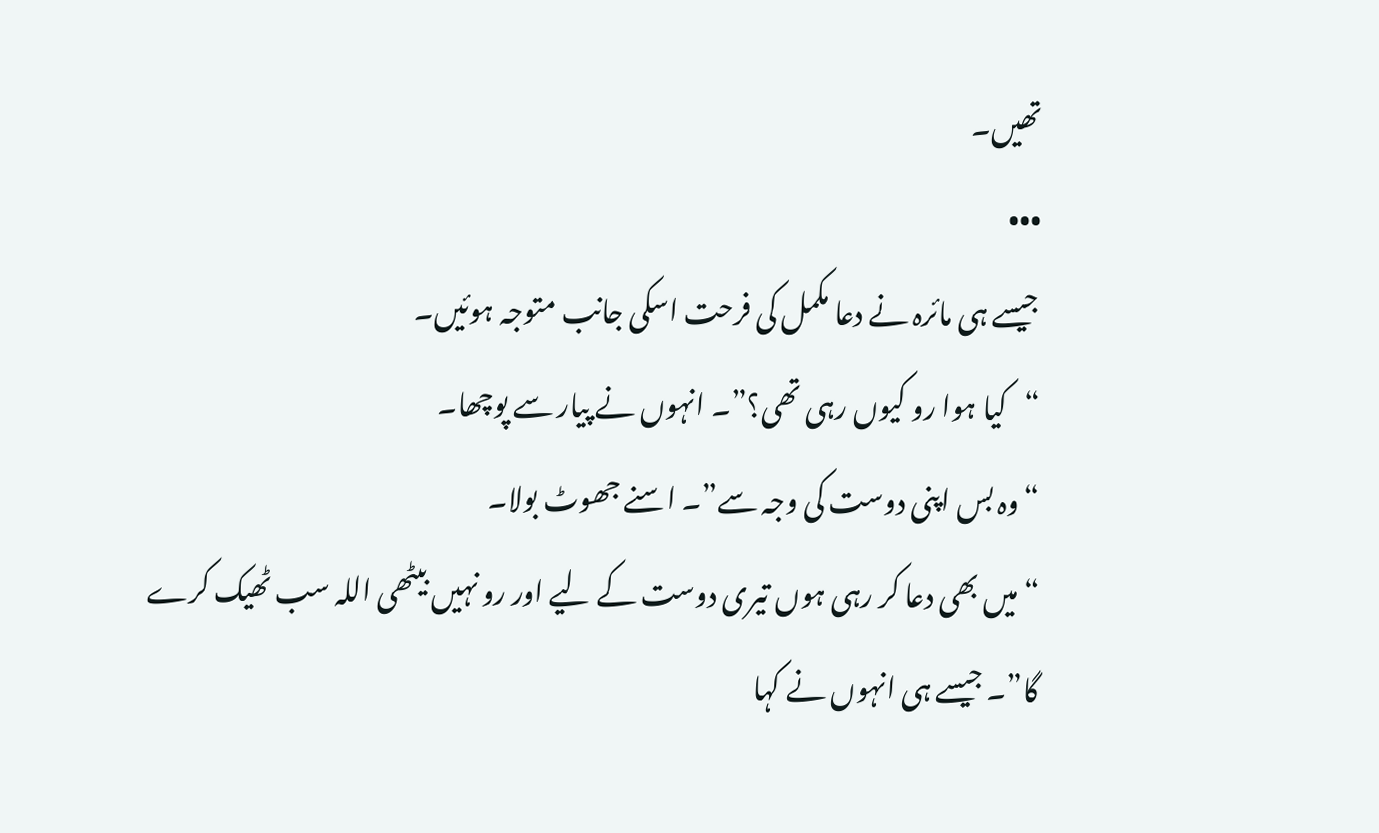تھیں۔
•••
جیسے ہی مائرہ نے دعا مکمل کی فرحت اسکی جانب متوجہ ہوئیں۔
“کیا ہوا رو کیوں رہی تھی؟”۔ انہوں نے پیار سے پوچھا۔
“وہ بس اپنی دوست کی وجہ سے”۔ اسنے جھوٹ بولا۔
“میں بھی دعا کر رہی ہوں تیری دوست کے لیے اور رو نہیں بیٹھی اللہ سب ٹھیک کرے گا”۔ جیسے ہی انہوں نے کہا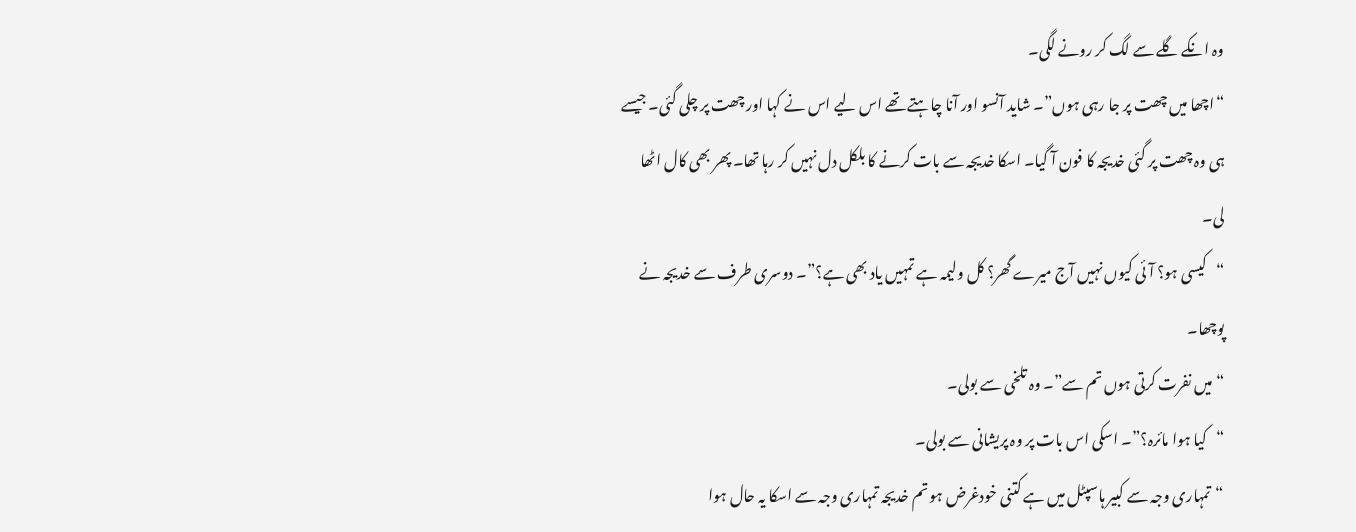وہ انکے گلے سے لگ کر رونے لگی۔
“اچھا میں چھت پر جا رہی ہوں”۔ شاید آنسو اور آنا چاہتے تھے اس لیے اس نے کہا اور چھت پر چلی گئی۔ جیسے ہی وہ چھت پر گئی خدیجہ کا فون آ گیا۔ اسکا خدیجہ سے بات کرنے کا بلکل دل نہیں کر رہا تھا۔ پھر بھی کال اٹھا لی۔
“کیسی ہو؟ آئی کیوں نہیں آج میرے گھر؟ کل ولیمہ ہے تمہیں یاد بھی ہے؟”۔ دوسری طرف سے خدیجہ نے پوچھا۔
“میں نفرت کرتی ہوں تم سے”۔ وہ تلخی سے بولی۔
“کیا ہوا مائرہ؟”۔ اسکی اس بات پر وہ پریشانی سے بولی۔
“تمہاری وجہ سے کبیر ہاسپٹل میں ہے کتنی خودغرض ہو تم خدیجہ تمہاری وجہ سے اسکا یہ حال ہوا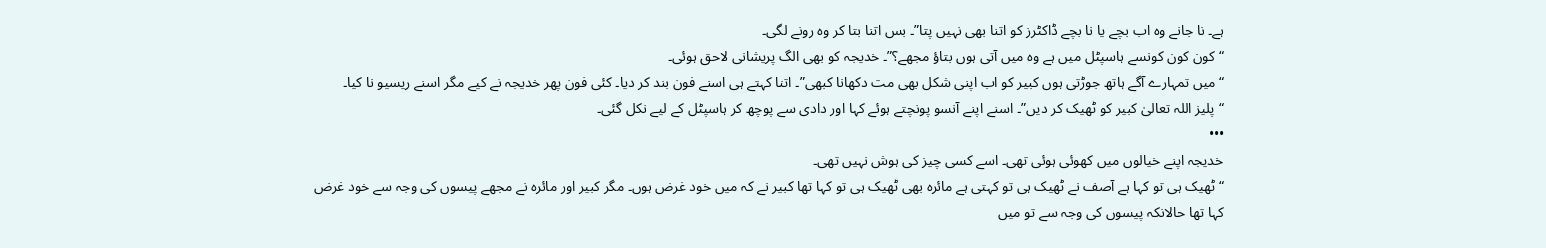ہے۔ نا جانے وہ اب بچے یا نا بچے ڈاکٹرز کو اتنا بھی نہیں پتا”۔ بس اتنا بتا کر وہ رونے لگی۔
“کون کون کونسے ہاسپٹل میں ہے وہ میں آتی ہوں بتاؤ مجھے؟”۔ خدیجہ کو بھی الگ پریشانی لاحق ہوئی۔
“میں تمہارے آگے ہاتھ جوڑتی ہوں کبیر کو اب اپنی شکل بھی مت دکھانا کبھی”۔ اتنا کہتے ہی اسنے فون بند کر دیا۔ کئی فون پھر خدیجہ نے کیے مگر اسنے ریسیو نا کیا۔
“پلیز اللہ تعالیٰ کبیر کو ٹھیک کر دیں”۔ اسنے اپنے آنسو پونچتے ہوئے کہا اور دادی سے پوچھ کر ہاسپٹل کے لیے نکل گئی۔
•••
خدیجہ اپنے خیالوں میں کھوئی ہوئی تھی۔ اسے کسی چیز کی ہوش نہیں تھی۔
“ٹھیک ہی تو کہا ہے آصف نے ٹھیک ہی تو کہتی ہے مائرہ بھی ٹھیک ہی تو کہا تھا کبیر نے کہ میں خود غرض ہوں۔ مگر کبیر اور مائرہ نے مجھے پیسوں کی وجہ سے خود غرض کہا تھا حالانکہ پیسوں کی وجہ سے تو میں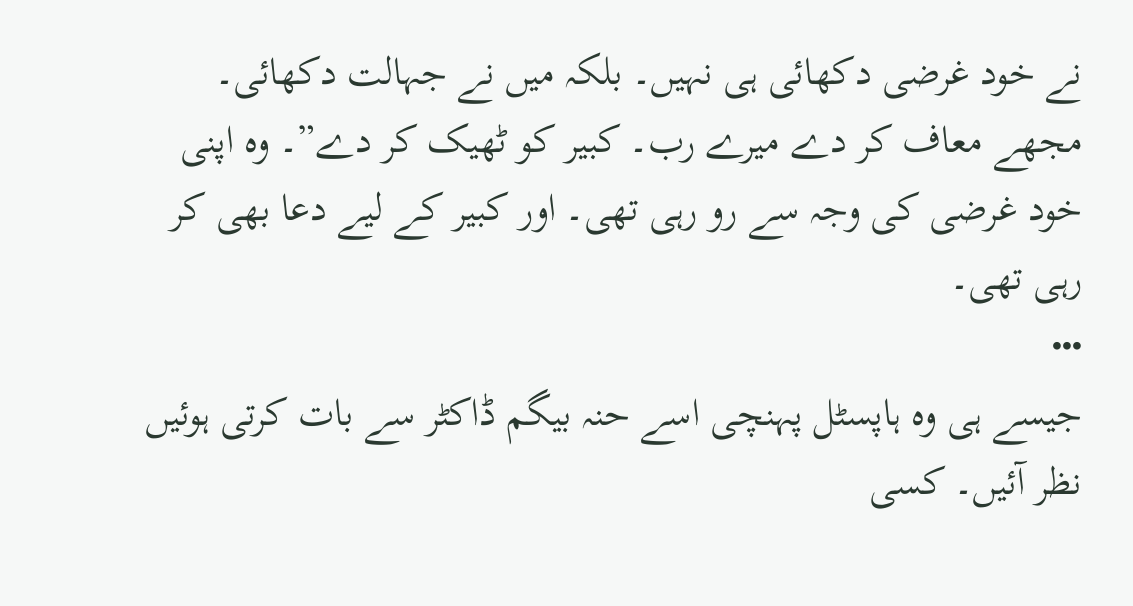نے خود غرضی دکھائی ہی نہیں۔ بلکہ میں نے جہالت دکھائی۔ مجھے معاف کر دے میرے رب۔ کبیر کو ٹھیک کر دے”۔ وہ اپنی خود غرضی کی وجہ سے رو رہی تھی۔ اور کبیر کے لیے دعا بھی کر رہی تھی۔
•••
جیسے ہی وہ ہاپسٹل پہنچی اسے حنہ بیگم ڈاکٹر سے بات کرتی ہوئیں نظر آئیں۔ کسی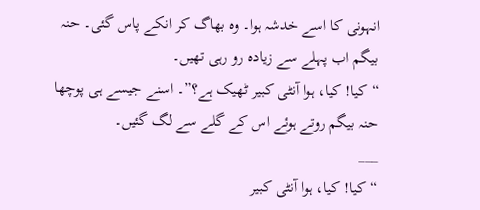انہونی کا اسے خدشہ ہوا۔ وہ بھاگ کر انکے پاس گئی۔ حنہ بیگم اب پہلے سے زیادہ رو رہی تھیں۔
“کیا! کیا، ہوا آنٹی کبیر ٹھیک ہے؟”۔ اسنے جیسے ہی پوچھا حنہ بیگم روتے ہوئے اس کے گلے سے لگ گئیں۔
___
“کیا! کیا، ہوا آنٹی کبیر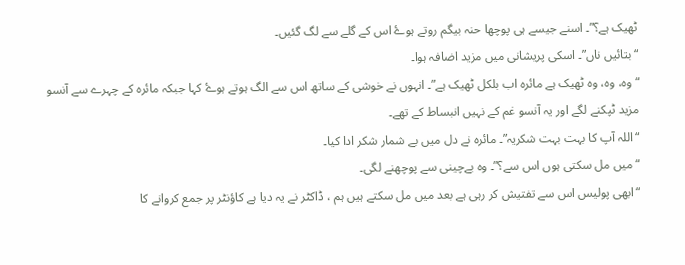ٹھیک ہے؟”۔ اسنے جیسے ہی پوچھا حنہ بیگم روتے ہوۓ اس کے گلے سے لگ گئیں۔
“بتائیں ناں”۔ اسکی پریشانی میں مزید اضافہ ہوا۔
“وہ، وہ، وہ ٹھیک ہے مائرہ اب بلکل ٹھیک ہے”۔ انہوں نے خوشی کے ساتھ اس سے الگ ہوتے ہوۓ کہا جبکہ مائرہ کے چہرے سے آنسو مزید ٹپکنے لگے اور یہ آنسو غم کے نہیں انبساط کے تھے۔
“اللہ آپ کا بہت بہت شکریہ”۔ مائرہ نے دل میں بے شمار شکر ادا کیا۔
“میں مل سکتی ہوں اس سے؟”۔ وہ بےچینی سے پوچھنے لگی۔
“ابھی پولیس اس سے تفتیش کر رہی ہے بعد میں مل سکتے ہیں ہم ، ڈاکٹر نے یہ دیا ہے کاؤنٹر پر جمع کروانے کا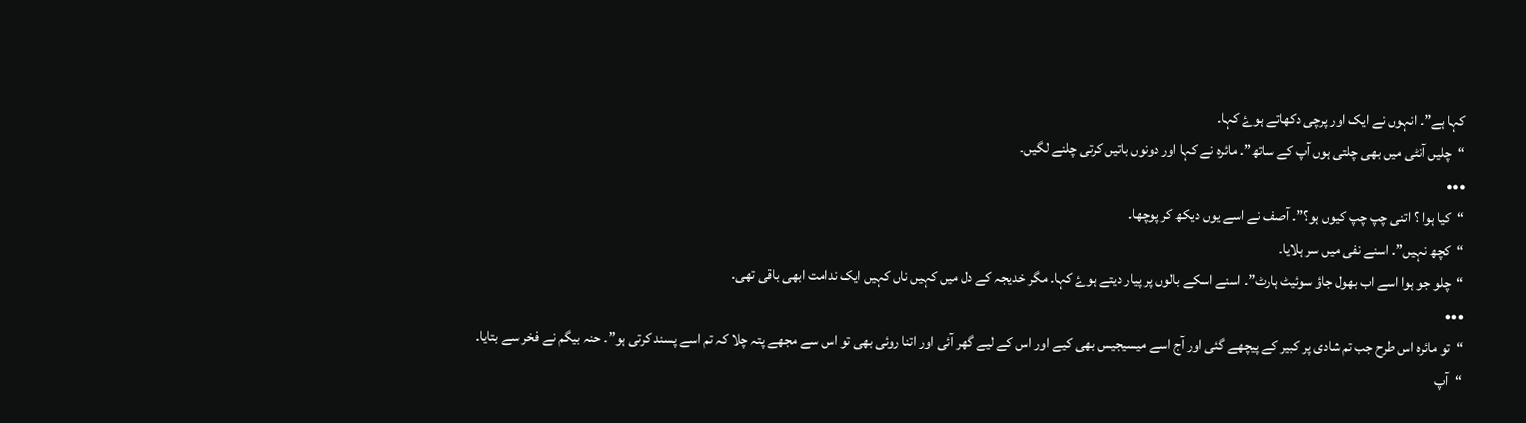کہا ہے”۔ انہوں نے ایک اور پرچی دکھاتے ہوۓ کہا۔
“چلیں آنٹی میں بھی چلتی ہوں آپ کے ساتھ”۔ مائرہ نے کہا اور دونوں باتیں کرتی چلنے لگیں۔
•••
“کیا ہوا ؟ اتنی چپ چپ کیوں ہو؟”۔ آصف نے اسے یوں دیکھ کر پوچھا۔
“کچھ نہیں”۔ اسنے نفی میں سر ہلایا۔
“چلو جو ہوا اسے اب بھول جاؤ سوئیٹ ہارٹ”۔ اسنے اسکے بالوں پر پیار دیتے ہوۓ کہا۔ مگر خدیجہ کے دل میں کہیں ناں کہیں ایک ندامت ابھی باقی تھی۔
•••
“تو مائرہ اس طرح جب تم شادی پر کبیر کے پیچھے گئی اور آج اسے میسیجیس بھی کیے اور اس کے لیے گھر آئی اور اتنا روئی بھی تو اس سے مجھے پتہ چلا کہ تم اسے پسند کرتی ہو”۔ حنہ بیگم نے فخر سے بتایا۔
“آپ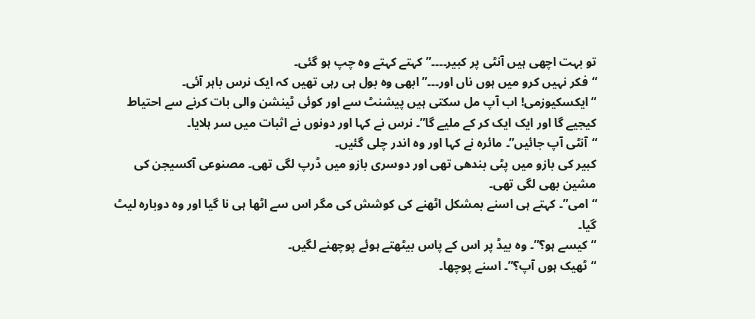تو بہت اچھی ہیں آنٹی پر کبیر۔۔۔۔” کہتے کہتے وہ چپ ہو گئی۔
“فکر نہیں کرو میں ہوں ناں اور۔۔۔” ابھی وہ بول ہی رہی تھیں کہ ایک نرس باہر آئی۔
“ایکسکیوزمی! اب آپ مل سکتی ہیں پیشنٹ سے اور کوئی ٹینشن والی بات کرنے سے احتیاط کیجیے گا اور ایک ایک کر کے ملیے گا”۔ نرس نے کہا اور دونوں نے اثبات میں سر ہلایا۔
“آنٹی آپ جائیں”۔ مائرہ نے کہا اور وہ اندر چلی گئیں۔
کبیر کی بازو میں پٹی بندھی تھی اور دوسری بازو میں ڈرپ لگی تھی۔ مصنوعی آکسیجن کی مشین بھی لگی تھی۔
“امی”۔ کہتے ہی اسنے بمشکل اٹھنے کی کوشش کی مگر اس سے اٹھا ہی نا گیا اور وہ دوبارہ لیٹ گیا۔
“کیسے ہو؟”۔ وہ بیڈ پر اس کے پاس بیٹھتے ہوئے پوچھنے لگیں۔
“ٹھیک ہوں آپ؟”۔ اسنے پوچھا۔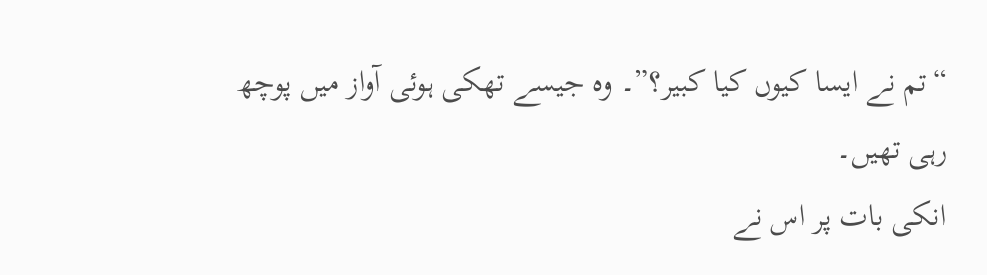“تم نے ایسا کیوں کیا کبیر؟”۔ وہ جیسے تھکی ہوئی آواز میں پوچھ رہی تھیں۔
انکی بات پر اس نے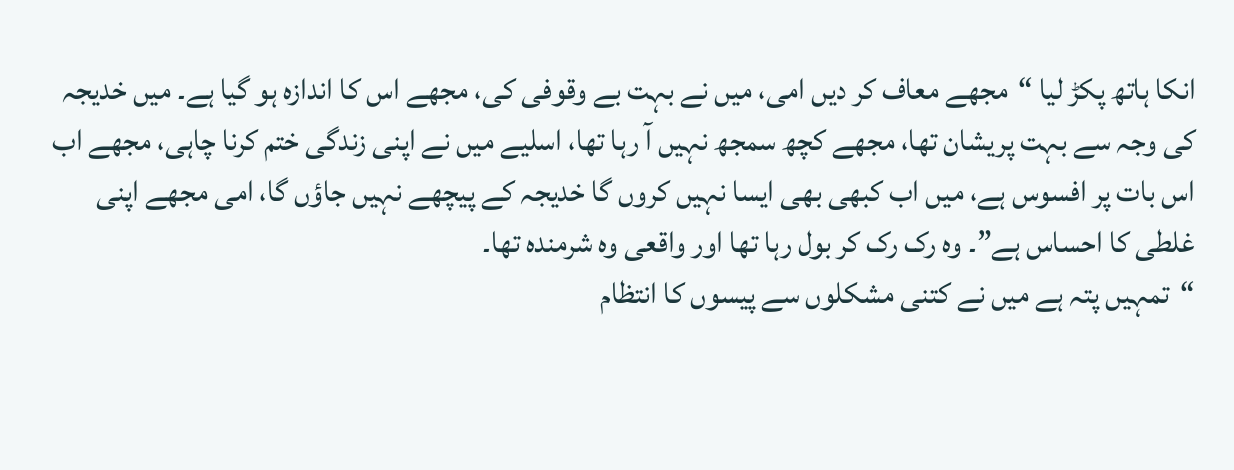انکا ہاتھ پکڑ لیا “مجھے معاف کر دیں امی، میں نے بہت بے وقوفی کی، مجھے اس کا اندازہ ہو گیا ہے۔ میں خدیجہ کی وجہ سے بہت پریشان تھا، مجھے کچھ سمجھ نہیں آ رہا تھا، اسلیے میں نے اپنی زندگی ختم کرنا چاہی، مجھے اب اس بات پر افسوس ہے، میں اب کبھی بھی ایسا نہیں کروں گا خدیجہ کے پیچھے نہیں جاؤں گا، امی مجھے اپنی غلطی کا احساس ہے”۔ وہ رک رک کر بول رہا تھا اور واقعی وہ شرمندہ تھا۔
“تمہیں پتہ ہے میں نے کتنی مشکلوں سے پیسوں کا انتظام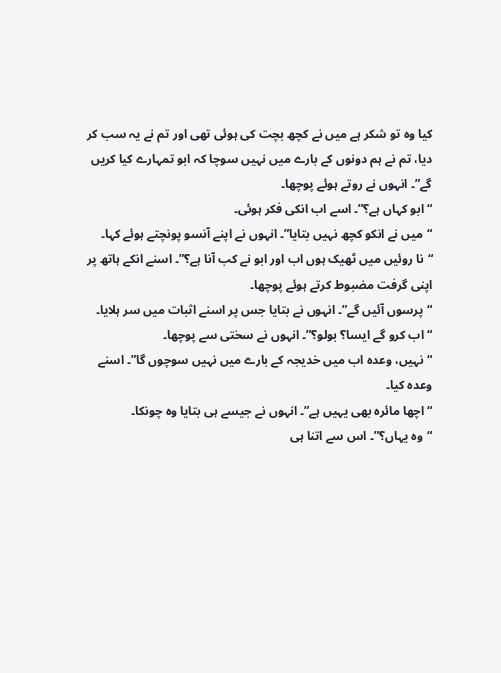کیا وہ تو شکر ہے میں نے کچھ بچت کی ہوئی تھی اور تم نے یہ سب کر دیا، تم نے ہم دونوں کے بارے میں نہیں سوچا کہ ابو تمہارے کیا کریں گے”۔ انہوں نے روتے ہوئے پوچھا۔
“ابو کہاں ہے؟”۔ اسے اب انکی فکر ہوئی۔
“میں نے انکو کچھ نہیں بتایا”۔ انہوں نے اپنے آنسو پونچتے ہوئے کہا۔
“نا روئیں میں ٹھیک ہوں اب اور ابو نے کب آنا ہے؟”۔ اسنے انکے ہاتھ پر اپنی گرفت مضبوط کرتے ہوئے پوچھا۔
“پرسوں آئیں گے”۔ انہوں نے بتایا جس پر اسنے اثبات میں سر ہلایا۔
“اب کرو گے ایسا؟ بولو؟”۔ انہوں نے سختی سے پوچھا۔
“نہیں، وعدہ اب میں خدیجہ کے بارے میں نہیں سوچوں گا”۔ اسنے وعدہ کیا۔
“اچھا مائرہ بھی یہیں ہے”۔ انہوں نے جیسے ہی بتایا وہ چونکا۔
“وہ یہاں؟”۔ اس سے اتنا ہی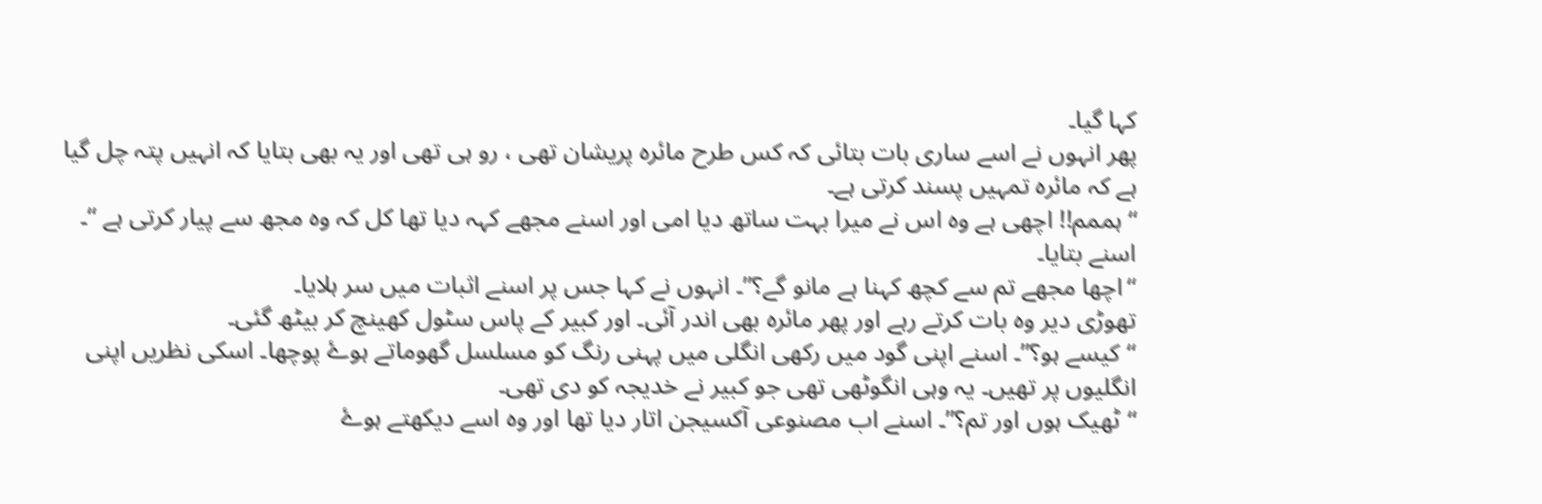کہا گیا۔
پھر انہوں نے اسے ساری بات بتائی کہ کس طرح مائرہ پریشان تھی ، رو ہی تھی اور یہ بھی بتایا کہ انہیں پتہ چل گیا ہے کہ مائرہ تمہیں پسند کرتی ہے۔
“ہممم!! اچھی ہے وہ اس نے میرا بہت ساتھ دیا امی اور اسنے مجھے کہہ دیا تھا کل کہ وہ مجھ سے پیار کرتی ہے “۔ اسنے بتایا۔
“اچھا مجھے تم سے کچھ کہنا ہے مانو گے؟”۔ انہوں نے کہا جس پر اسنے اثبات میں سر ہلایا۔
تھوڑی دیر وہ بات کرتے رہے اور پھر مائرہ بھی اندر آئی۔ اور کبیر کے پاس سٹول کھینچ کر بیٹھ گئی۔
“کیسے ہو؟”۔ اسنے اپنی گود میں رکھی انگلی میں پہنی رنگ کو مسلسل گھوماتے ہوۓ پوچھا۔ اسکی نظریں اپنی انگلیوں پر تھیں۔ یہ وہی انگوٹھی تھی جو کبیر نے خدیجہ کو دی تھی۔
“ٹھیک ہوں اور تم؟”۔ اسنے اب مصنوعی آکسیجن اتار دیا تھا اور وہ اسے دیکھتے ہوۓ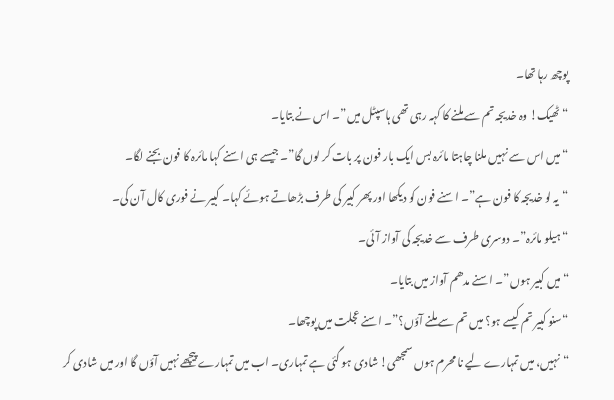پوچھ رہا تھا۔
“ٹھیک! وہ خدیجہ تم سے ملنے کا کہہ رہی تھی ہاسپٹل میں”۔ اس نے بتایا۔
“میں اس سے نہیں ملنا چاہتا مائرہ بس ایک بار فون پر بات کر لوں گا”۔ جیسے ہی اسنے کہا مائرہ کا فون بجنے لگا۔
“یہ لو خدیجہ کا فون ہے”۔ اسنے فون کو دیکھا اور پھر کبیر کی طرف بڑھاتے ہوئے کہا۔ کبیر نے فوری کال آن کی۔
“ہیلو مائرہ”۔ دوسری طرف سے خدیجہ کی آواز آئی۔
“میں کبیر ہوں”۔ اسنے مدھم آواز میں بتایا۔
“سنو کبیر تم کیسے ہو؟ میں تم سے ملنے آؤں؟”۔ اسنے عجلت میں پوچھا۔
“نہیں، میں تمہارے لیے نا محرم ہوں سمجھی! شادی ہو گئی ہے تمہاری۔ اب میں تمہارے پیچھے نہیں آؤں گا اور میں شادی کر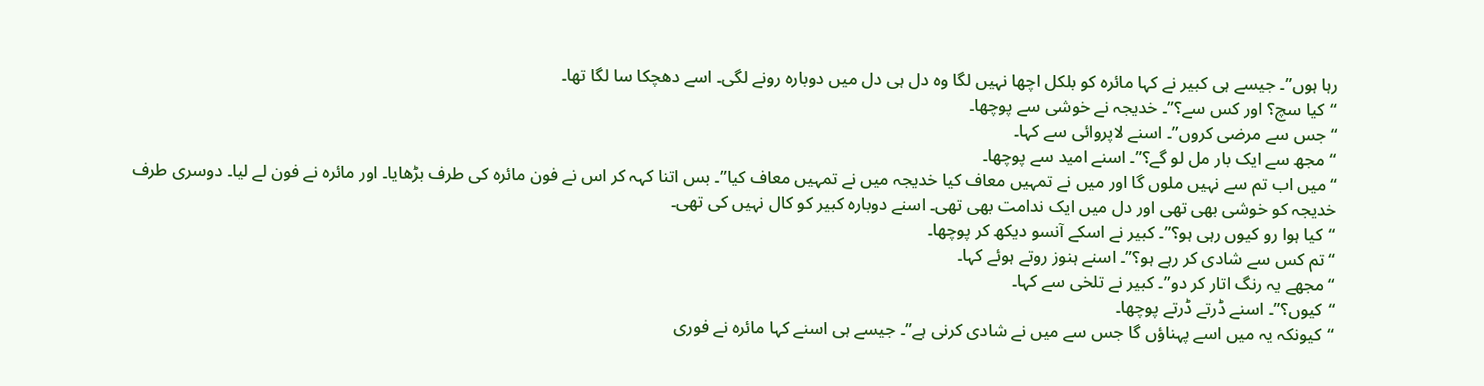رہا ہوں”۔ جیسے ہی کبیر نے کہا مائرہ کو بلکل اچھا نہیں لگا وہ دل ہی دل میں دوبارہ رونے لگی۔ اسے دھچکا سا لگا تھا۔
“کیا سچ؟ اور کس سے؟”۔ خدیجہ نے خوشی سے پوچھا۔
“جس سے مرضی کروں”۔ اسنے لاپروائی سے کہا۔
“مجھ سے ایک بار مل لو گے؟”۔ اسنے امید سے پوچھا۔
“میں اب تم سے نہیں ملوں گا اور میں نے تمہیں معاف کیا خدیجہ میں نے تمہیں معاف کیا”۔ بس اتنا کہہ کر اس نے فون مائرہ کی طرف بڑھایا۔ اور مائرہ نے فون لے لیا۔ دوسری طرف خدیجہ کو خوشی بھی تھی اور دل میں ایک ندامت بھی تھی۔ اسنے دوبارہ کبیر کو کال نہیں کی تھی۔
“کیا ہوا رو کیوں رہی ہو؟”۔ کبیر نے اسکے آنسو دیکھ کر پوچھا۔
“تم کس سے شادی کر رہے ہو؟”۔ اسنے ہنوز روتے ہوئے کہا۔
“مجھے یہ رنگ اتار کر دو”۔ کبیر نے تلخی سے کہا۔
“کیوں؟”۔ اسنے ڈرتے ڈرتے پوچھا۔
“کیونکہ یہ میں اسے پہناؤں گا جس سے میں نے شادی کرنی ہے”۔ جیسے ہی اسنے کہا مائرہ نے فوری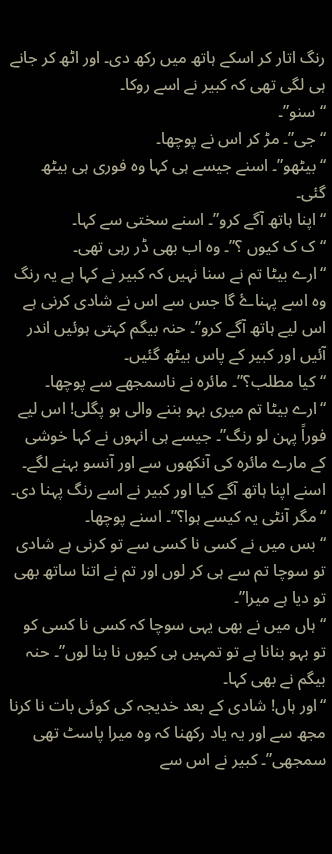رنگ اتار کر اسکے ہاتھ میں رکھ دی۔ اور اٹھ کر جانے ہی لگی تھی کہ کبیر نے اسے روکا۔
“سنو”۔
“جی”۔ مڑ کر اس نے پوچھا۔
“بیٹھو”۔ اسنے جیسے ہی کہا وہ فوری ہی بیٹھ گئی۔
“اپنا ہاتھ آگے کرو”۔ اسنے سختی سے کہا۔
“ک ک کیوں ؟”۔ وہ اب بھی ڈر رہی تھی۔
“ارے بیٹا تم نے سنا نہیں کہ کبیر نے کہا ہے یہ رنگ وہ اسے پہناۓ گا جس سے اس نے شادی کرنی ہے اس لیے ہاتھ آگے کرو”۔ حنہ بیگم کہتی ہوئیں اندر آئیں اور کبیر کے پاس بیٹھ گئیں۔
“کیا مطلب؟”۔ مائرہ نے ناسمجھے سے پوچھا۔
“ارے بیٹا تم میری بہو بننے والی ہو پگلی! اس لیے فوراً پہن لو رنگ”۔ جیسے ہی انہوں نے کہا خوشی کے مارے مائرہ کی آنکھوں سے اور آنسو بہنے لگے۔ اسنے اپنا ہاتھ آگے کیا اور کبیر نے اسے رنگ پہنا دی۔
“مگر آنٹی یہ کیسے ہوا؟”۔ اسنے پوچھا۔
“بس میں نے کسی نا کسی سے تو کرنی ہے شادی تو سوچا تم سے ہی کر لوں اور تم نے اتنا ساتھ بھی تو دیا ہے میرا”۔
“ہاں میں نے بھی یہی سوچا کہ کسی نا کسی کو تو بہو بنانا ہے تو تمہیں ہی کیوں نا بنا لوں”۔ حنہ بیگم نے بھی کہا۔
“اور ہاں! شادی کے بعد خدیجہ کی کوئی بات نا کرنا مجھ سے اور یہ یاد رکھنا کہ وہ میرا پاسٹ تھی سمجھی”۔ کبیر نے اس سے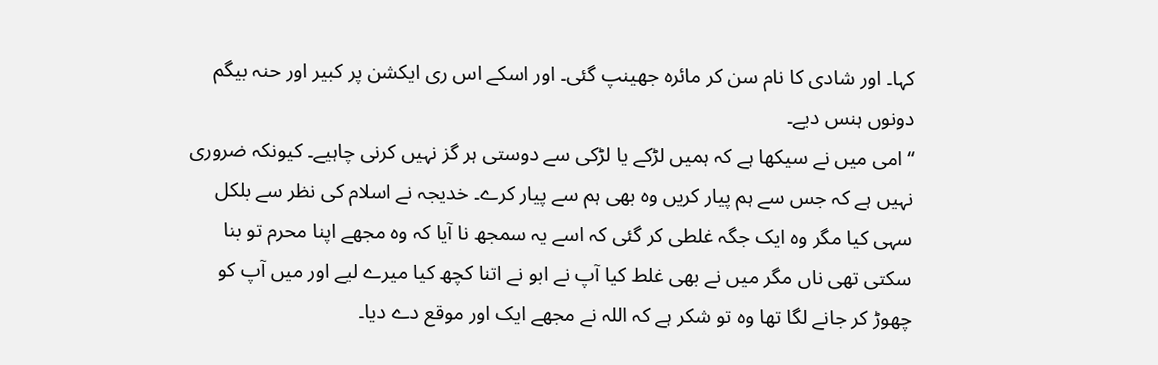کہا۔ اور شادی کا نام سن کر مائرہ جھینپ گئی۔ اور اسکے اس ری ایکشن پر کبیر اور حنہ بیگم دونوں ہنس دیے۔
“امی میں نے سیکھا ہے کہ ہمیں لڑکے یا لڑکی سے دوستی ہر گز نہیں کرنی چاہیے۔ کیونکہ ضروری نہیں ہے کہ جس سے ہم پیار کریں وہ بھی ہم سے پیار کرے۔ خدیجہ نے اسلام کی نظر سے بلکل سہی کیا مگر وہ ایک جگہ غلطی کر گئی کہ اسے یہ سمجھ نا آیا کہ وہ مجھے اپنا محرم تو بنا سکتی تھی ناں مگر میں نے بھی غلط کیا آپ نے ابو نے اتنا کچھ کیا میرے لیے اور میں آپ کو چھوڑ کر جانے لگا تھا وہ تو شکر ہے کہ اللہ نے مجھے ایک اور موقع دے دیا۔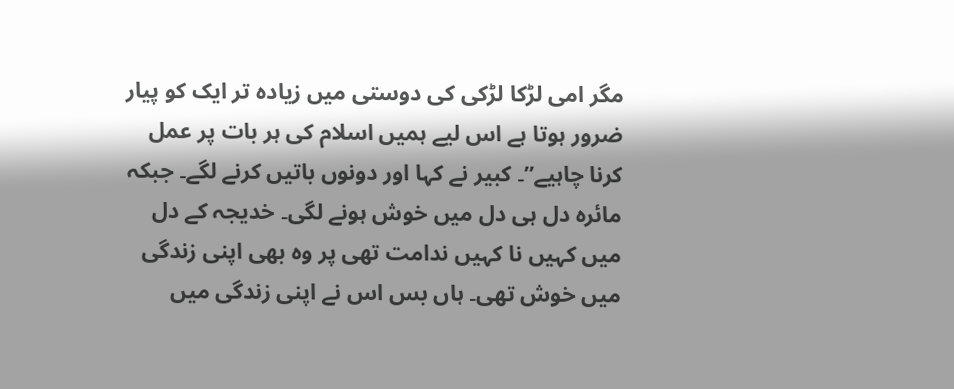مگر امی لڑکا لڑکی کی دوستی میں زیادہ تر ایک کو پیار ضرور ہوتا ہے اس لیے ہمیں اسلام کی ہر بات پر عمل کرنا چاہیے”۔ کبیر نے کہا اور دونوں باتیں کرنے لگے۔ جبکہ مائرہ دل ہی دل میں خوش ہونے لگی۔ خدیجہ کے دل میں کہیں نا کہیں ندامت تھی پر وہ بھی اپنی زندگی میں خوش تھی۔ ہاں بس اس نے اپنی زندگی میں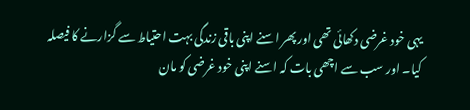یہی خود غرضی دکھائی تھی اور پھر اسنے اپنی باقی زندگی بہت احتیاط سے گزارنے کا فیصلہ کیا۔ اور سب سے اچھی بات کہ اسنے اپنی خود غرضی کو مان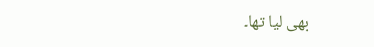بھی لیا تھا۔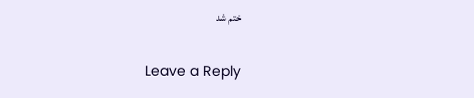ختم شد

Leave a Reply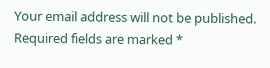Your email address will not be published. Required fields are marked *